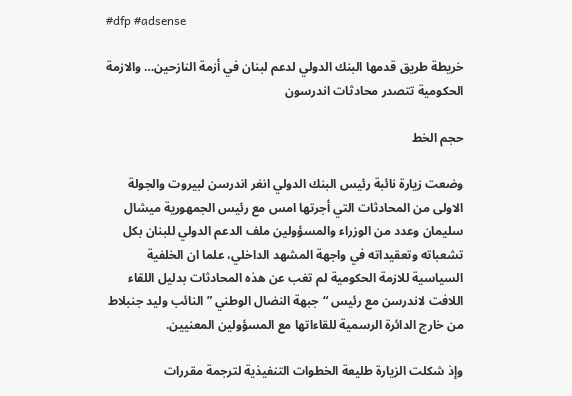#dfp #adsense

خريطة طريق قدمها البنك الدولي لدعم لبنان في أزمة النازحين… والازمة الحكومية تتصدر محادثات اندرسون

حجم الخط

وضعت زيارة نائبة رئيس البنك الدولي انغر اندرسن لبيروت والجولة الاولى من المحادثات التي أجرتها امس مع رئيس الجمهورية ميشال سليمان وعدد من الوزراء والمسؤولين ملف الدعم الدولي للبنان بكل تشعباته وتعقيداته في واجهة المشهد الداخلي، علما ان الخلفية السياسية للازمة الحكومية لم تغب عن هذه المحادثات بدليل اللقاء اللافت لاندرسن مع رئيس “جبهة النضال الوطني ” النائب وليد جنبلاط من خارج الدائرة الرسمية للقاءاتها مع المسؤولين المعنيين.

وإذ شكلت الزيارة طليعة الخطوات التنفيذية لترجمة مقررات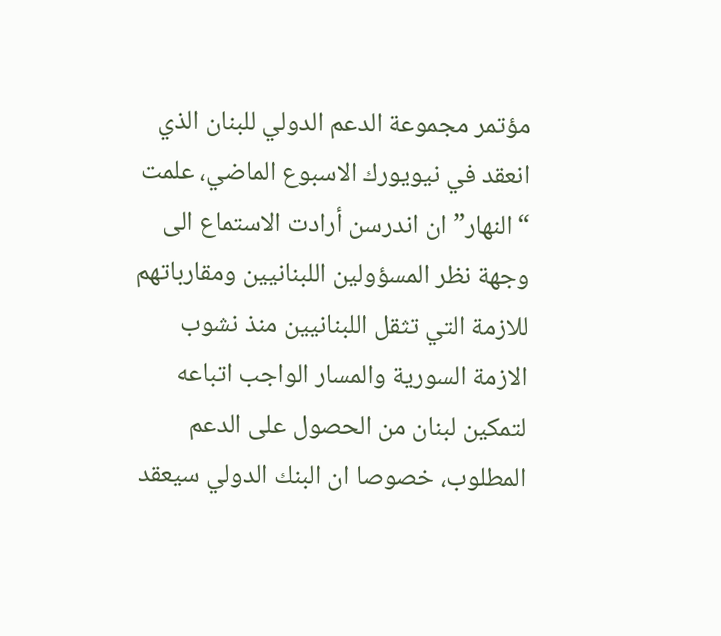مؤتمر مجموعة الدعم الدولي للبنان الذي انعقد في نيويورك الاسبوع الماضي، علمت “النهار” ان اندرسن أرادت الاستماع الى وجهة نظر المسؤولين اللبنانيين ومقارباتهم للازمة التي تثقل اللبنانيين منذ نشوب الازمة السورية والمسار الواجب اتباعه لتمكين لبنان من الحصول على الدعم المطلوب، خصوصا ان البنك الدولي سيعقد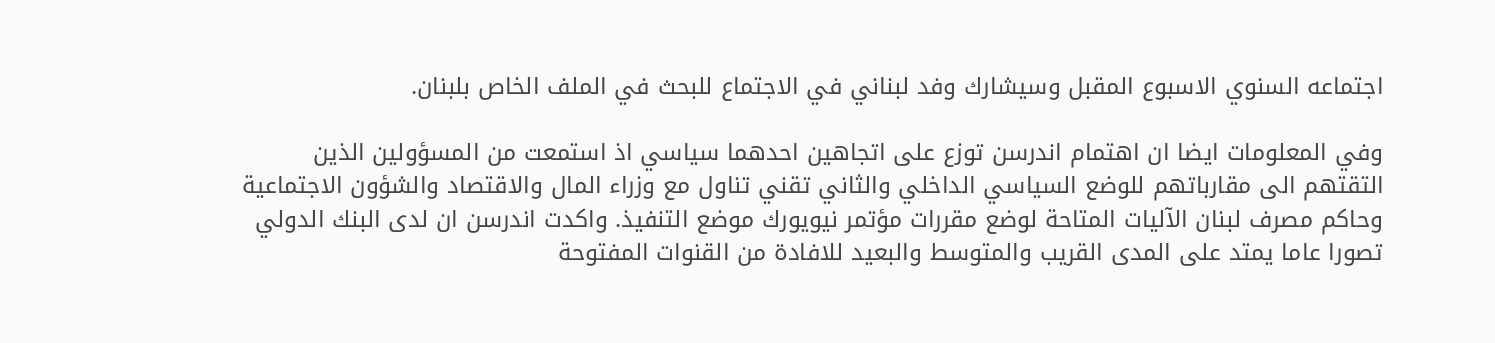اجتماعه السنوي الاسبوع المقبل وسيشارك وفد لبناني في الاجتماع للبحث في الملف الخاص بلبنان.

وفي المعلومات ايضا ان اهتمام اندرسن توزع على اتجاهين احدهما سياسي اذ استمعت من المسؤولين الذين التقتهم الى مقارباتهم للوضع السياسي الداخلي والثاني تقني تناول مع وزراء المال والاقتصاد والشؤون الاجتماعية وحاكم مصرف لبنان الآليات المتاحة لوضع مقررات مؤتمر نيويورك موضع التنفيذ. واكدت اندرسن ان لدى البنك الدولي تصورا عاما يمتد على المدى القريب والمتوسط والبعيد للافادة من القنوات المفتوحة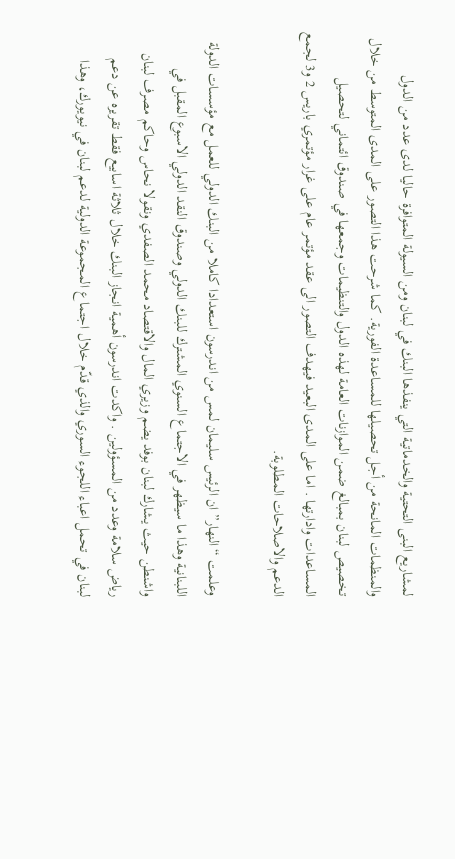لمشاريع البنى التحتية والخدماتية التي ينفذها البنك في لبنان ومن السيولة المتوافرة حاليا لدى عدد من الدول والمنظمات المانحة من أجل تحصيلها للمساعدة الفورية. كما شرحت هذا التصور على المدى المتوسط من خلال تخصيص لبنان بمبالغ ضمن الموازنات العامة لهذه الدول والتنظيمات وجمعها في صندوق ائتماني لتحصيل المساعدات وادارتها . اما على المدى البعيد فيهدف التصور الى عقد مؤتمر عام على غرار مؤتمري باريس 2 و3 لجمع الدعم والاصلاحات المطلوبة.

وعلمت “النهار” ان الرئيس سليمان لمس من اندرسون استعدادا كاملا من البنك الدولي للعمل مع مؤسسات الدولة اللبنانية وهذا ما سيظهر في الاجتماع السنوي المشترك للبنك الدولي وصندوق النقد الدولي الاسبوع المقبل في واشنطن حيث يشارك لبنان بوفد يضم وزيري المال والاقتصاد محمد الصفدي ونقولا نحاس وحاكم مصرف لبنان رياض سلامة وعدد من المسؤولين . واكدت اندرسون أهمية انجاز البنك خلال ثلاثة اسابيع فقط تقريره عن دعم لبنان في تحمل اعباء اللجوء السوري والذي قدّم خلال اجتماع المجموعة الدولية لدعم لبنان في نيويورك، وهذا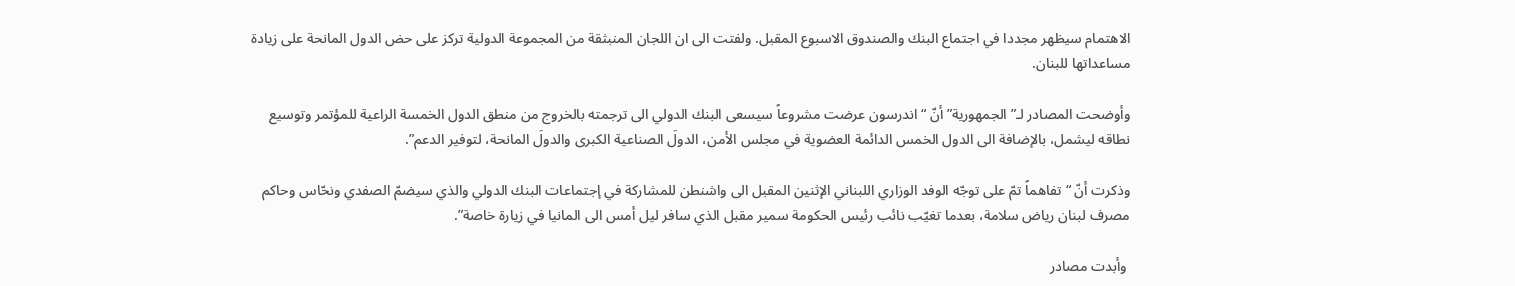الاهتمام سيظهر مجددا في اجتماع البنك والصندوق الاسبوع المقبل. ولفتت الى ان اللجان المنبثقة من المجموعة الدولية تركز على حض الدول المانحة على زيادة مساعداتها للبنان.

وأوضحت المصادر لـ”الجمهورية” أنّ “اندرسون عرضت مشروعاً سيسعى البنك الدولي الى ترجمته بالخروج من منطق الدول الخمسة الراعية للمؤتمر وتوسيع نطاقه ليشمل، بالإضافة الى الدول الخمس الدائمة العضوية في مجلس الأمن، الدولَ الصناعية الكبرى والدولَ المانحة، لتوفير الدعم”.

وذكرت أنّ “تفاهماً تمّ على توجّه الوفد الوزاري اللبناني الإثنين المقبل الى واشنطن للمشاركة في إجتماعات البنك الدولي والذي سيضمّ الصفدي ونحّاس وحاكم مصرف لبنان رياض سلامة، بعدما تغيّب نائب رئيس الحكومة سمير مقبل الذي سافر ليل أمس الى المانيا في زيارة خاصة”.

 وأبدت مصادر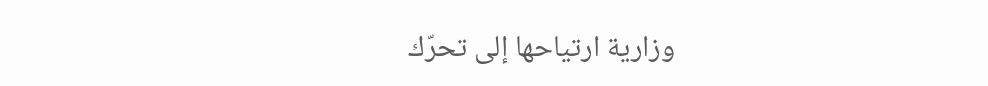وزارية ارتياحها إلى تحرّك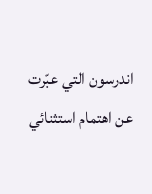اندرسون التي عبّرت عن اهتمام استثنائي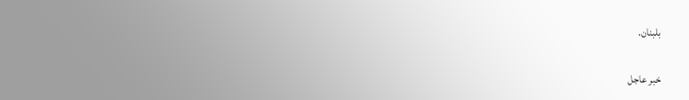بلبنان.

خبر عاجل